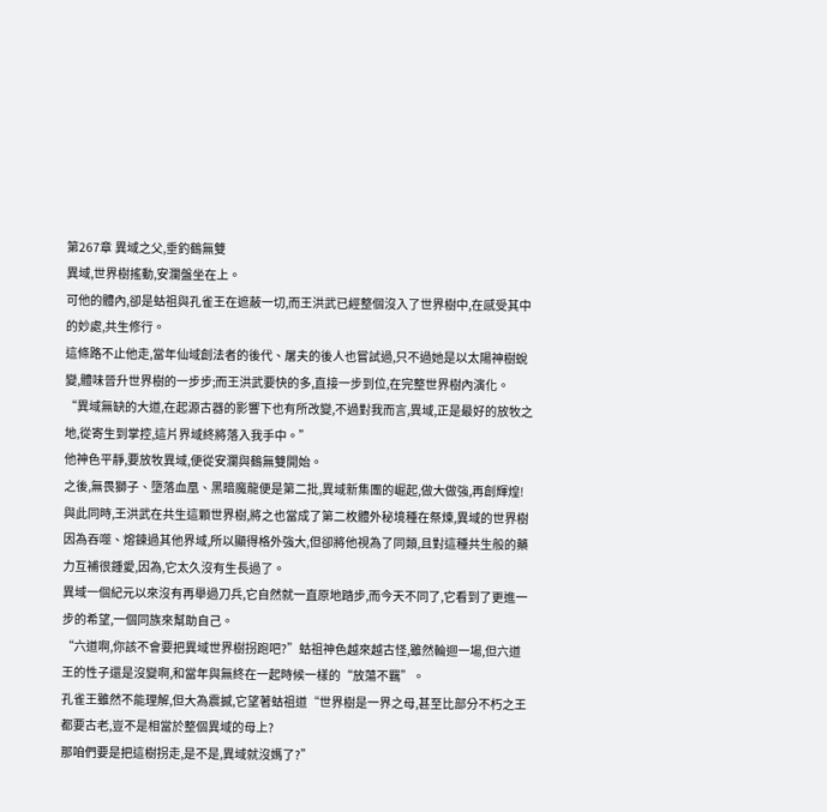第267章 異域之父,垂釣鶴無雙
異域,世界樹搖動,安瀾盤坐在上。
可他的體內,卻是蛄祖與孔雀王在遮蔽一切,而王洪武已經整個沒入了世界樹中,在感受其中的妙處,共生修行。
這條路不止他走,當年仙域創法者的後代、屠夫的後人也嘗試過,只不過她是以太陽神樹蛻變,體味晉升世界樹的一步步;而王洪武要快的多,直接一步到位,在完整世界樹內演化。
“異域無缺的大道,在起源古器的影響下也有所改變,不過對我而言,異域,正是最好的放牧之地,從寄生到掌控,這片界域終將落入我手中。”
他神色平靜,要放牧異域,便從安瀾與鶴無雙開始。
之後,無畏獅子、墮落血凰、黑暗魔龍便是第二批,異域新集團的崛起,做大做強,再創輝煌!
與此同時,王洪武在共生這顆世界樹,將之也當成了第二枚體外秘境種在祭煉,異域的世界樹因為吞噬、熔鍊過其他界域,所以顯得格外強大,但卻將他視為了同類,且對這種共生般的藥力互補很鍾愛,因為,它太久沒有生長過了。
異域一個紀元以來沒有再舉過刀兵,它自然就一直原地踏步,而今天不同了,它看到了更進一步的希望,一個同族來幫助自己。
“六道啊,你該不會要把異域世界樹拐跑吧?”蛄祖神色越來越古怪,雖然輪迴一場,但六道王的性子還是沒變啊,和當年與無終在一起時候一樣的“放蕩不羈”。
孔雀王雖然不能理解,但大為震撼,它望著蛄祖道“世界樹是一界之母,甚至比部分不朽之王都要古老,豈不是相當於整個異域的母上?
那咱們要是把這樹拐走,是不是,異域就沒媽了?”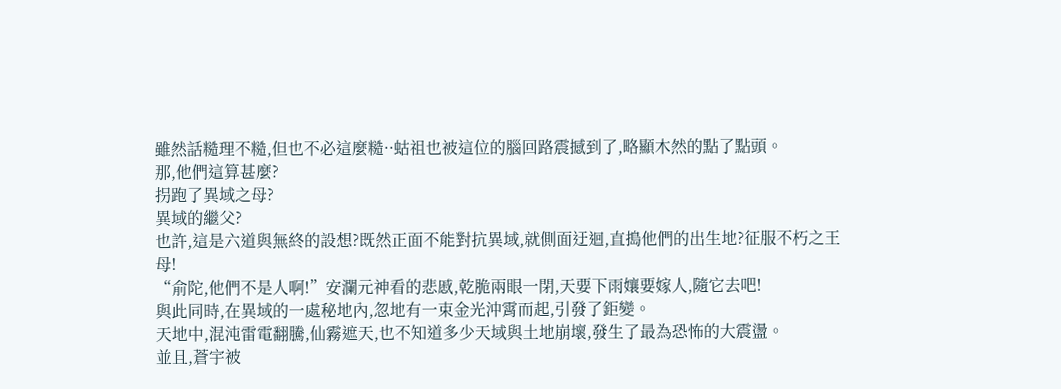雖然話糙理不糙,但也不必這麼糙··蛄祖也被這位的腦回路震撼到了,略顯木然的點了點頭。
那,他們這算甚麼?
拐跑了異域之母?
異域的繼父?
也許,這是六道與無終的設想?既然正面不能對抗異域,就側面迂迴,直搗他們的出生地?征服不朽之王母!
“俞陀,他們不是人啊!”安瀾元神看的悲慼,乾脆兩眼一閉,天要下雨孃要嫁人,隨它去吧!
與此同時,在異域的一處秘地內,忽地有一束金光沖霄而起,引發了鉅變。
天地中,混沌雷電翻騰,仙霧遮天,也不知道多少天域與土地崩壞,發生了最為恐怖的大震盪。
並且,蒼宇被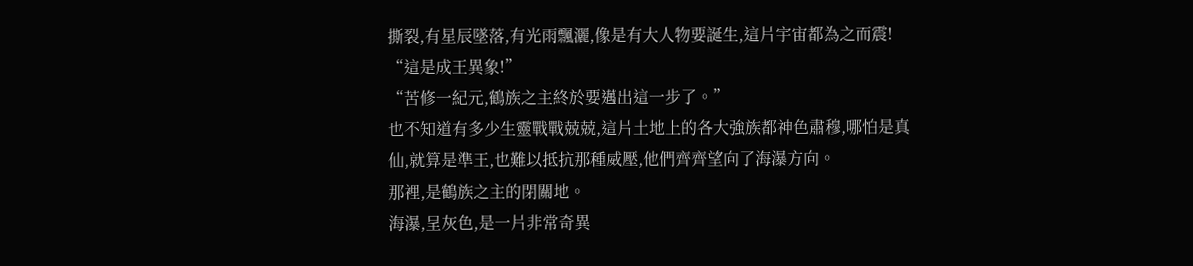撕裂,有星辰墜落,有光雨飄灑,像是有大人物要誕生,這片宇宙都為之而震!
“這是成王異象!”
“苦修一紀元,鶴族之主終於要邁出這一步了。”
也不知道有多少生靈戰戰兢兢,這片土地上的各大強族都神色肅穆,哪怕是真仙,就算是準王,也難以抵抗那種威壓,他們齊齊望向了海瀑方向。
那裡,是鶴族之主的閉關地。
海瀑,呈灰色,是一片非常奇異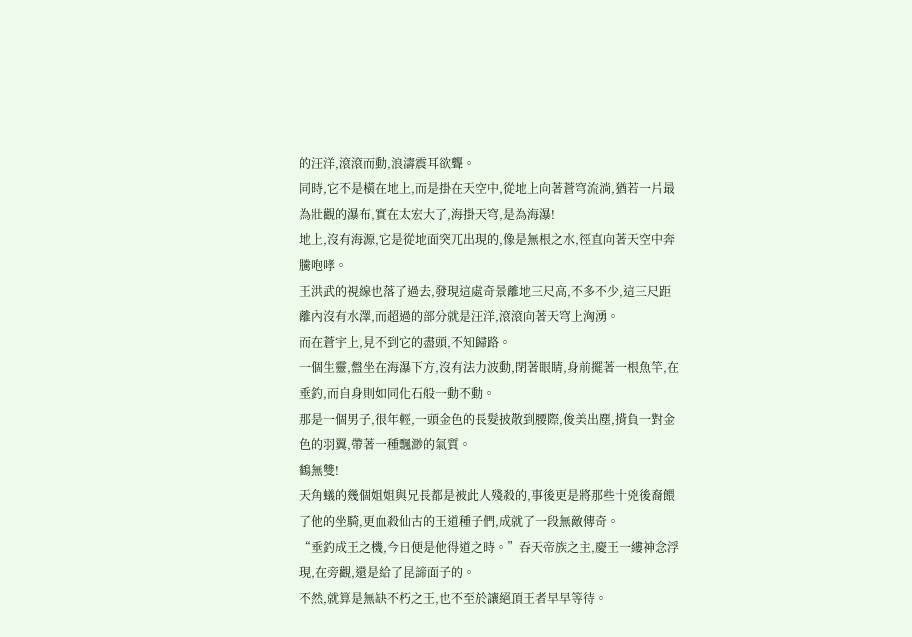的汪洋,滾滾而動,浪濤震耳欲聾。
同時,它不是橫在地上,而是掛在天空中,從地上向著蒼穹流淌,猶若一片最為壯觀的瀑布,實在太宏大了,海掛天穹,是為海瀑!
地上,沒有海源,它是從地面突兀出現的,像是無根之水,徑直向著天空中奔騰咆哮。
王洪武的視線也落了過去,發現這處奇景離地三尺高,不多不少,這三尺距離內沒有水澤,而超過的部分就是汪洋,滾滾向著天穹上洶湧。
而在蒼宇上,見不到它的盡頭,不知歸路。
一個生靈,盤坐在海瀑下方,沒有法力波動,閉著眼睛,身前擺著一根魚竿,在垂釣,而自身則如同化石般一動不動。
那是一個男子,很年輕,一頭金色的長髮披散到腰際,俊美出塵,揹負一對金色的羽翼,帶著一種飄渺的氣質。
鶴無雙!
天角蟻的幾個姐姐與兄長都是被此人殘殺的,事後更是將那些十兇後裔餵了他的坐騎,更血殺仙古的王道種子們,成就了一段無敵傳奇。
“垂釣成王之機,今日便是他得道之時。”吞天帝族之主,慶王一縷神念浮現,在旁觀,還是給了昆諦面子的。
不然,就算是無缺不朽之王,也不至於讓絕頂王者早早等待。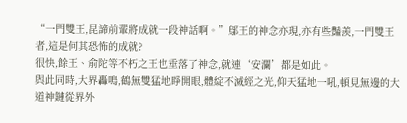“一門雙王,昆諦前輩將成就一段神話啊。”鄔王的神念亦現,亦有些豔羨,一門雙王者,這是何其恐怖的成就?
很快,餘王、俞陀等不朽之王也垂落了神念,就連‘安瀾’都是如此。
與此同時,大界轟鳴,鶴無雙猛地睜開眼,體綻不滅經之光,仰天猛地一吼,頓見無邊的大道神鏈從界外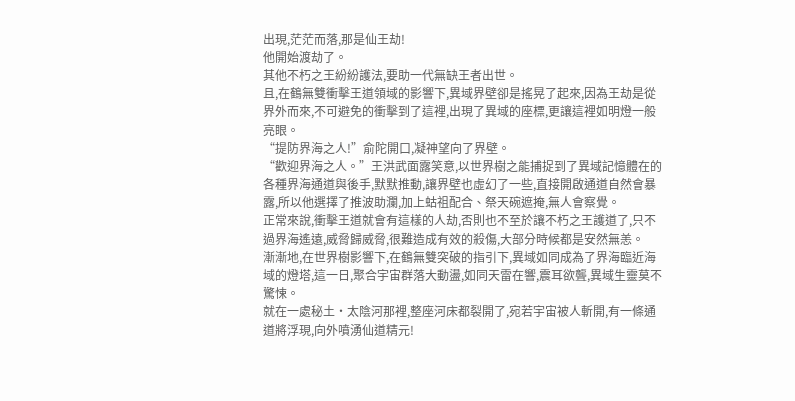出現,茫茫而落,那是仙王劫!
他開始渡劫了。
其他不朽之王紛紛護法,要助一代無缺王者出世。
且,在鶴無雙衝擊王道領域的影響下,異域界壁卻是搖晃了起來,因為王劫是從界外而來,不可避免的衝擊到了這裡,出現了異域的座標,更讓這裡如明燈一般亮眼。
“提防界海之人!”俞陀開口,凝神望向了界壁。
“歡迎界海之人。”王洪武面露笑意,以世界樹之能捕捉到了異域記憶體在的各種界海通道與後手,默默推動,讓界壁也虛幻了一些,直接開啟通道自然會暴露,所以他選擇了推波助瀾,加上蛄祖配合、祭天碗遮掩,無人會察覺。
正常來說,衝擊王道就會有這樣的人劫,否則也不至於讓不朽之王護道了,只不過界海遙遠,威脅歸威脅,很難造成有效的殺傷,大部分時候都是安然無恙。
漸漸地,在世界樹影響下,在鶴無雙突破的指引下,異域如同成為了界海臨近海域的燈塔,這一日,聚合宇宙群落大動盪,如同天雷在響,震耳欲聾,異域生靈莫不驚悚。
就在一處秘土·太陰河那裡,整座河床都裂開了,宛若宇宙被人斬開,有一條通道將浮現,向外噴湧仙道精元!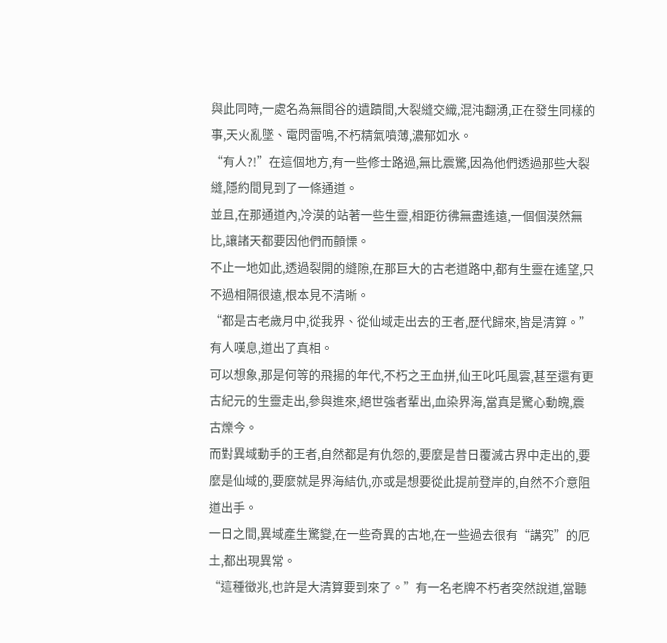與此同時,一處名為無間谷的遺蹟間,大裂縫交織,混沌翻湧,正在發生同樣的事,天火亂墜、電閃雷鳴,不朽精氣噴薄,濃郁如水。
“有人?!”在這個地方,有一些修士路過,無比震驚,因為他們透過那些大裂縫,隱約間見到了一條通道。
並且,在那通道內,冷漠的站著一些生靈,相距彷彿無盡遙遠,一個個漠然無比,讓諸天都要因他們而顫慄。
不止一地如此,透過裂開的縫隙,在那巨大的古老道路中,都有生靈在遙望,只不過相隔很遠,根本見不清晰。
“都是古老歲月中,從我界、從仙域走出去的王者,歷代歸來,皆是清算。”有人嘆息,道出了真相。
可以想象,那是何等的飛揚的年代,不朽之王血拼,仙王叱吒風雲,甚至還有更古紀元的生靈走出,參與進來,絕世強者輩出,血染界海,當真是驚心動魄,震古爍今。
而對異域動手的王者,自然都是有仇怨的,要麼是昔日覆滅古界中走出的,要麼是仙域的,要麼就是界海結仇,亦或是想要從此提前登岸的,自然不介意阻道出手。
一日之間,異域產生驚變,在一些奇異的古地,在一些過去很有“講究”的厄土,都出現異常。
“這種徵兆,也許是大清算要到來了。”有一名老牌不朽者突然說道,當聽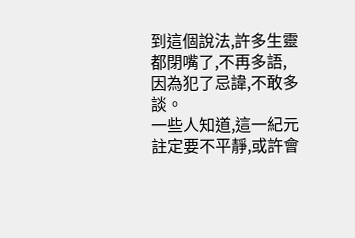到這個說法,許多生靈都閉嘴了,不再多語,因為犯了忌諱,不敢多談。
一些人知道,這一紀元註定要不平靜,或許會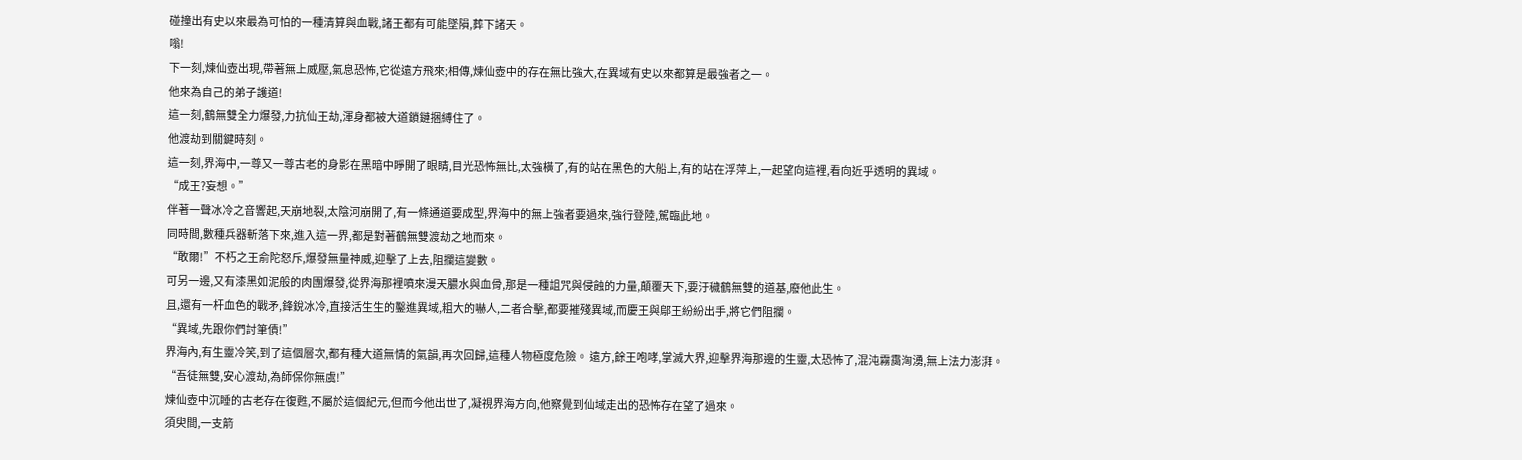碰撞出有史以來最為可怕的一種清算與血戰,諸王都有可能墜隕,葬下諸天。
嗡!
下一刻,煉仙壺出現,帶著無上威壓,氣息恐怖,它從遠方飛來;相傳,煉仙壺中的存在無比強大,在異域有史以來都算是最強者之一。
他來為自己的弟子護道!
這一刻,鶴無雙全力爆發,力抗仙王劫,渾身都被大道鎖鏈捆縛住了。
他渡劫到關鍵時刻。
這一刻,界海中,一尊又一尊古老的身影在黑暗中睜開了眼睛,目光恐怖無比,太強橫了,有的站在黑色的大船上,有的站在浮萍上,一起望向這裡,看向近乎透明的異域。
“成王?妄想。”
伴著一聲冰冷之音響起,天崩地裂,太陰河崩開了,有一條通道要成型,界海中的無上強者要過來,強行登陸,駕臨此地。
同時間,數種兵器斬落下來,進入這一界,都是對著鶴無雙渡劫之地而來。
“敢爾!”不朽之王俞陀怒斥,爆發無量神威,迎擊了上去,阻攔這變數。
可另一邊,又有漆黑如泥般的肉團爆發,從界海那裡噴來漫天膿水與血骨,那是一種詛咒與侵蝕的力量,顛覆天下,要汙穢鶴無雙的道基,廢他此生。
且,還有一杆血色的戰矛,鋒銳冰冷,直接活生生的鑿進異域,粗大的嚇人,二者合擊,都要摧殘異域,而慶王與鄔王紛紛出手,將它們阻攔。
“異域,先跟你們討筆債!”
界海內,有生靈冷笑,到了這個層次,都有種大道無情的氣韻,再次回歸,這種人物極度危險。 遠方,餘王咆哮,掌滅大界,迎擊界海那邊的生靈,太恐怖了,混沌霧靄洶湧,無上法力澎湃。
“吾徒無雙,安心渡劫,為師保你無虞!”
煉仙壺中沉睡的古老存在復甦,不屬於這個紀元,但而今他出世了,凝視界海方向,他察覺到仙域走出的恐怖存在望了過來。
須臾間,一支箭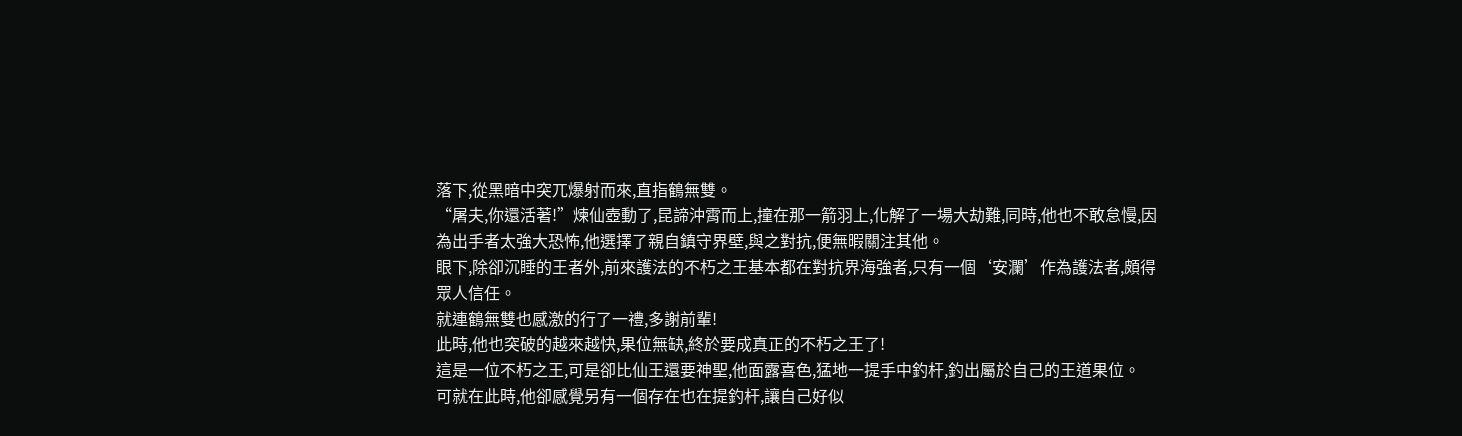落下,從黑暗中突兀爆射而來,直指鶴無雙。
“屠夫,你還活著!”煉仙壺動了,昆諦沖霄而上,撞在那一箭羽上,化解了一場大劫難,同時,他也不敢怠慢,因為出手者太強大恐怖,他選擇了親自鎮守界壁,與之對抗,便無暇關注其他。
眼下,除卻沉睡的王者外,前來護法的不朽之王基本都在對抗界海強者,只有一個‘安瀾’作為護法者,頗得眾人信任。
就連鶴無雙也感激的行了一禮,多謝前輩!
此時,他也突破的越來越快,果位無缺,終於要成真正的不朽之王了!
這是一位不朽之王,可是卻比仙王還要神聖,他面露喜色,猛地一提手中釣杆,釣出屬於自己的王道果位。
可就在此時,他卻感覺另有一個存在也在提釣杆,讓自己好似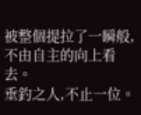被整個提拉了一瞬般,不由自主的向上看去。
垂釣之人,不止一位。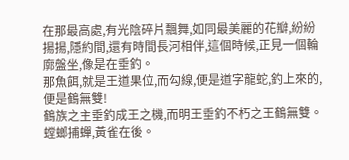在那最高處,有光陰碎片飄舞,如同最美麗的花瓣,紛紛揚揚,隱約間,還有時間長河相伴,這個時候,正見一個輪廓盤坐,像是在垂釣。
那魚餌,就是王道果位,而勾線,便是道字龍蛇,釣上來的,便是鶴無雙!
鶴族之主垂釣成王之機,而明王垂釣不朽之王鶴無雙。
螳螂捕蟬,黃雀在後。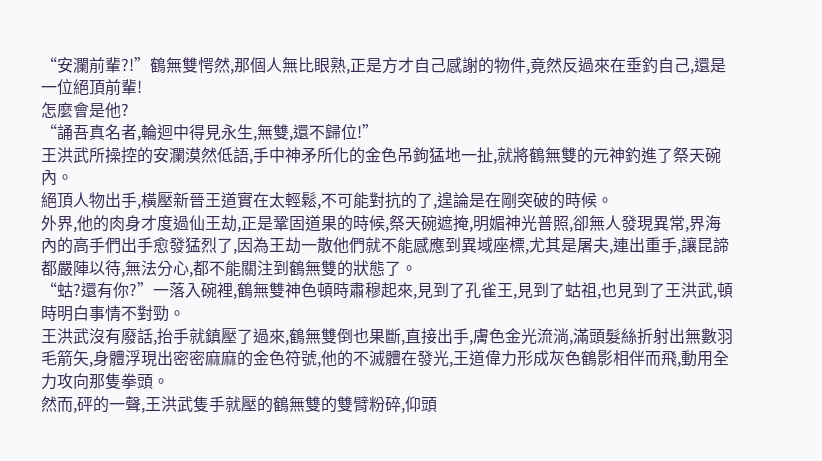“安瀾前輩?!”鶴無雙愕然,那個人無比眼熟,正是方才自己感謝的物件,竟然反過來在垂釣自己,還是一位絕頂前輩!
怎麼會是他?
“誦吾真名者,輪迴中得見永生,無雙,還不歸位!”
王洪武所操控的安瀾漠然低語,手中神矛所化的金色吊鉤猛地一扯,就將鶴無雙的元神釣進了祭天碗內。
絕頂人物出手,橫壓新晉王道實在太輕鬆,不可能對抗的了,遑論是在剛突破的時候。
外界,他的肉身才度過仙王劫,正是鞏固道果的時候,祭天碗遮掩,明媚神光普照,卻無人發現異常,界海內的高手們出手愈發猛烈了,因為王劫一散他們就不能感應到異域座標,尤其是屠夫,連出重手,讓昆諦都嚴陣以待,無法分心,都不能關注到鶴無雙的狀態了。
“蛄?還有你?”一落入碗裡,鶴無雙神色頓時肅穆起來,見到了孔雀王,見到了蛄祖,也見到了王洪武,頓時明白事情不對勁。
王洪武沒有廢話,抬手就鎮壓了過來,鶴無雙倒也果斷,直接出手,膚色金光流淌,滿頭髮絲折射出無數羽毛箭矢,身體浮現出密密麻麻的金色符號,他的不滅體在發光,王道偉力形成灰色鶴影相伴而飛,動用全力攻向那隻拳頭。
然而,砰的一聲,王洪武隻手就壓的鶴無雙的雙臂粉碎,仰頭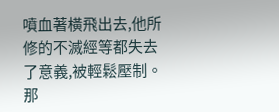噴血著橫飛出去,他所修的不滅經等都失去了意義,被輕鬆壓制。
那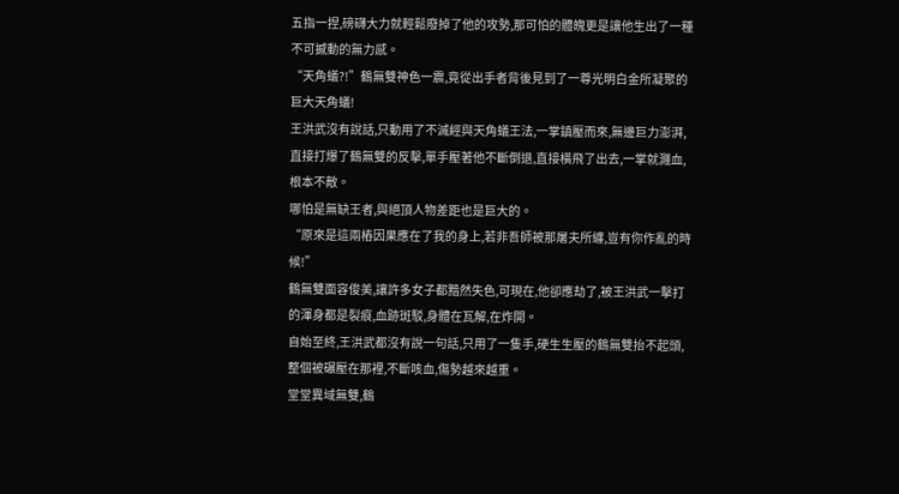五指一捏,磅礴大力就輕鬆廢掉了他的攻勢,那可怕的體魄更是讓他生出了一種不可撼動的無力感。
“天角蟻?!”鶴無雙神色一震,竟從出手者背後見到了一尊光明白金所凝聚的巨大天角蟻!
王洪武沒有說話,只動用了不滅經與天角蟻王法,一掌鎮壓而來,無邊巨力澎湃,直接打爆了鶴無雙的反擊,單手壓著他不斷倒退,直接橫飛了出去,一掌就濺血,根本不敵。
哪怕是無缺王者,與絕頂人物差距也是巨大的。
“原來是這兩樁因果應在了我的身上,若非吾師被那屠夫所纏,豈有你作亂的時候!”
鶴無雙面容俊美,讓許多女子都黯然失色,可現在,他卻應劫了,被王洪武一擊打的渾身都是裂痕,血跡斑駁,身體在瓦解,在炸開。
自始至終,王洪武都沒有說一句話,只用了一隻手,硬生生壓的鶴無雙抬不起頭,整個被碾壓在那裡,不斷咳血,傷勢越來越重。
堂堂異域無雙,鶴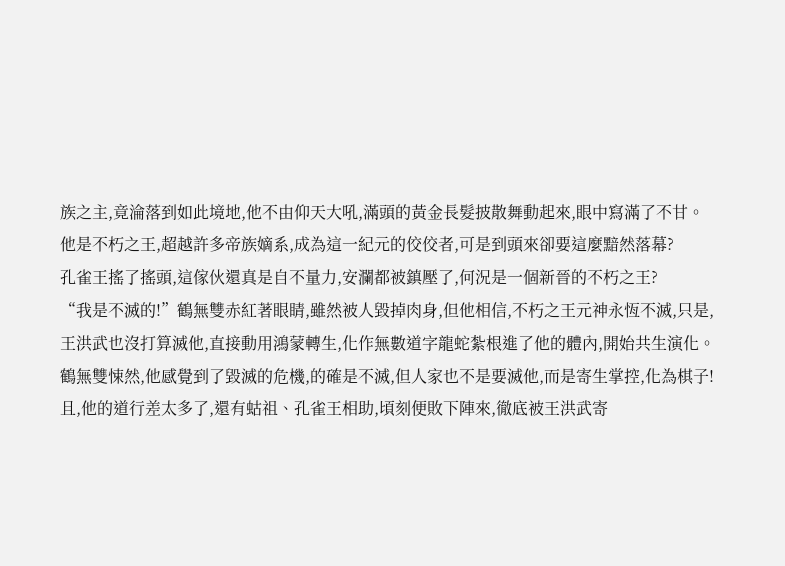族之主,竟淪落到如此境地,他不由仰天大吼,滿頭的黃金長髮披散舞動起來,眼中寫滿了不甘。
他是不朽之王,超越許多帝族嫡系,成為這一紀元的佼佼者,可是到頭來卻要這麼黯然落幕?
孔雀王搖了搖頭,這傢伙還真是自不量力,安瀾都被鎮壓了,何況是一個新晉的不朽之王?
“我是不滅的!”鶴無雙赤紅著眼睛,雖然被人毀掉肉身,但他相信,不朽之王元神永恆不滅,只是,王洪武也沒打算滅他,直接動用鴻蒙轉生,化作無數道字龍蛇紮根進了他的體內,開始共生演化。
鶴無雙悚然,他感覺到了毀滅的危機,的確是不滅,但人家也不是要滅他,而是寄生掌控,化為棋子!
且,他的道行差太多了,還有蛄祖、孔雀王相助,頃刻便敗下陣來,徹底被王洪武寄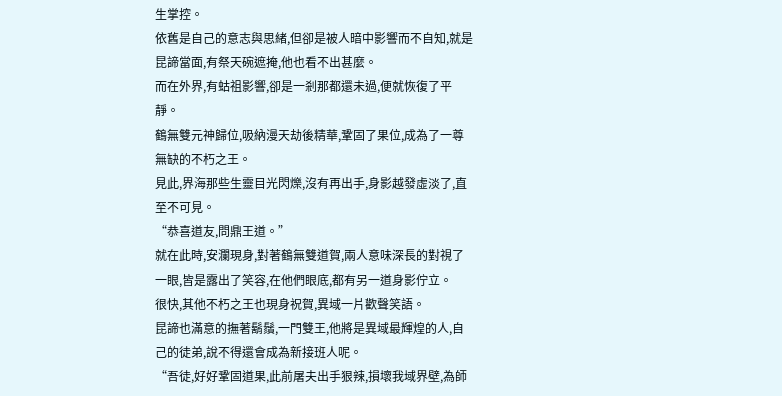生掌控。
依舊是自己的意志與思緒,但卻是被人暗中影響而不自知,就是昆諦當面,有祭天碗遮掩,他也看不出甚麼。
而在外界,有蛄祖影響,卻是一剎那都還未過,便就恢復了平靜。
鶴無雙元神歸位,吸納漫天劫後精華,鞏固了果位,成為了一尊無缺的不朽之王。
見此,界海那些生靈目光閃爍,沒有再出手,身影越發虛淡了,直至不可見。
“恭喜道友,問鼎王道。”
就在此時,安瀾現身,對著鶴無雙道賀,兩人意味深長的對視了一眼,皆是露出了笑容,在他們眼底,都有另一道身影佇立。
很快,其他不朽之王也現身祝賀,異域一片歡聲笑語。
昆諦也滿意的撫著鬍鬚,一門雙王,他將是異域最輝煌的人,自己的徒弟,說不得還會成為新接班人呢。
“吾徒,好好鞏固道果,此前屠夫出手狠辣,損壞我域界壁,為師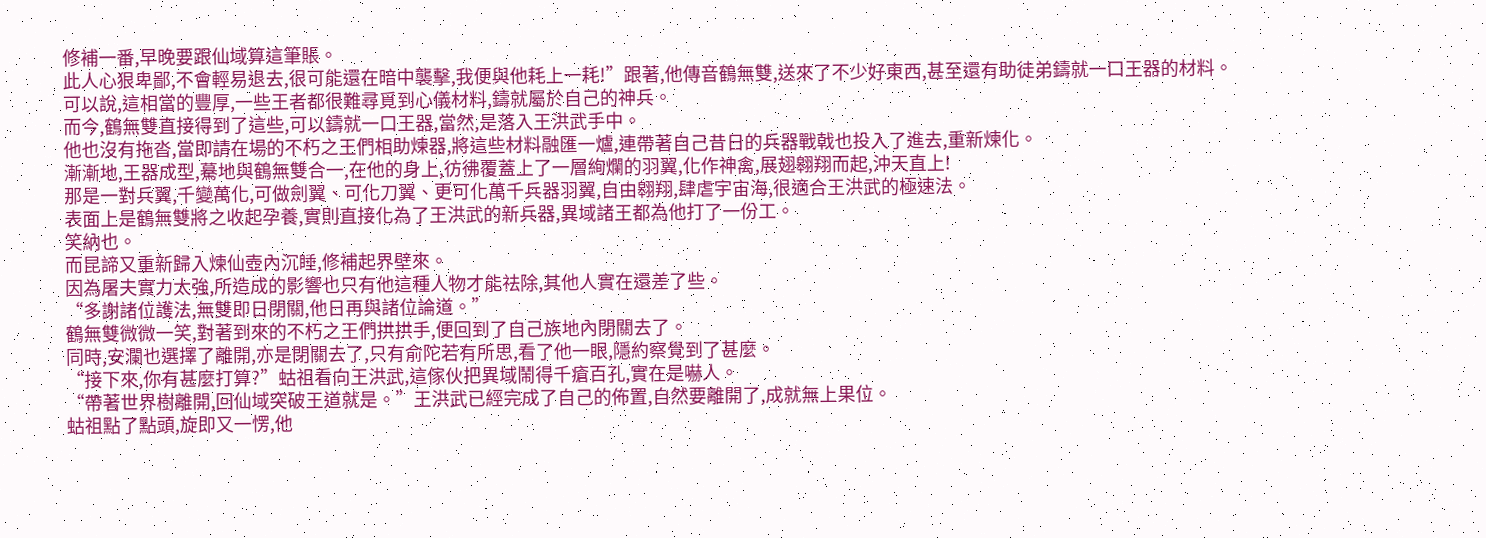修補一番,早晚要跟仙域算這筆賬。
此人心狠卑鄙,不會輕易退去,很可能還在暗中襲擊,我便與他耗上一耗!”跟著,他傳音鶴無雙,送來了不少好東西,甚至還有助徒弟鑄就一口王器的材料。
可以說,這相當的豐厚,一些王者都很難尋覓到心儀材料,鑄就屬於自己的神兵。
而今,鶴無雙直接得到了這些,可以鑄就一口王器,當然,是落入王洪武手中。
他也沒有拖沓,當即請在場的不朽之王們相助煉器,將這些材料融匯一爐,連帶著自己昔日的兵器戰戟也投入了進去,重新煉化。
漸漸地,王器成型,驀地與鶴無雙合一,在他的身上,彷彿覆蓋上了一層絢爛的羽翼,化作神禽,展翅翱翔而起,沖天直上!
那是一對兵翼,千變萬化,可做劍翼、可化刀翼、更可化萬千兵器羽翼,自由翱翔,肆虐宇宙海,很適合王洪武的極速法。
表面上是鶴無雙將之收起孕養,實則直接化為了王洪武的新兵器,異域諸王都為他打了一份工。
笑納也。
而昆諦又重新歸入煉仙壺內沉睡,修補起界壁來。
因為屠夫實力太強,所造成的影響也只有他這種人物才能祛除,其他人實在還差了些。
“多謝諸位護法,無雙即日閉關,他日再與諸位論道。”
鶴無雙微微一笑,對著到來的不朽之王們拱拱手,便回到了自己族地內閉關去了。
同時,安瀾也選擇了離開,亦是閉關去了,只有俞陀若有所思,看了他一眼,隱約察覺到了甚麼。
“接下來,你有甚麼打算?”蛄祖看向王洪武,這傢伙把異域鬧得千瘡百孔,實在是嚇人。
“帶著世界樹離開,回仙域突破王道就是。”王洪武已經完成了自己的佈置,自然要離開了,成就無上果位。
蛄祖點了點頭,旋即又一愣,他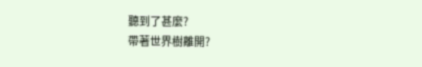聽到了甚麼?
帶著世界樹離開?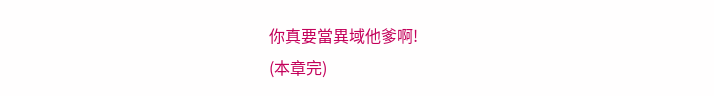你真要當異域他爹啊!
(本章完)